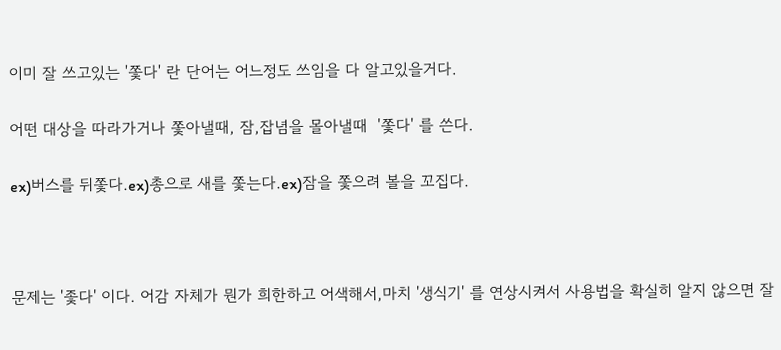이미 잘 쓰고있는 '쫓다' 란 단어는 어느정도 쓰임을 다 알고있을거다.

어떤 대상을 따라가거나 쫓아낼때, 잠,잡념을 몰아낼때  '쫓다' 를 쓴다.

ex)버스를 뒤쫓다.ex)총으로 새를 쫓는다.ex)잠을 쫓으려 볼을 꼬집다.



문제는 '좇다' 이다. 어감 자체가 뭔가 희한하고 어색해서,마치 '생식기' 를 연상시켜서 사용법을 확실히 알지 않으면 잘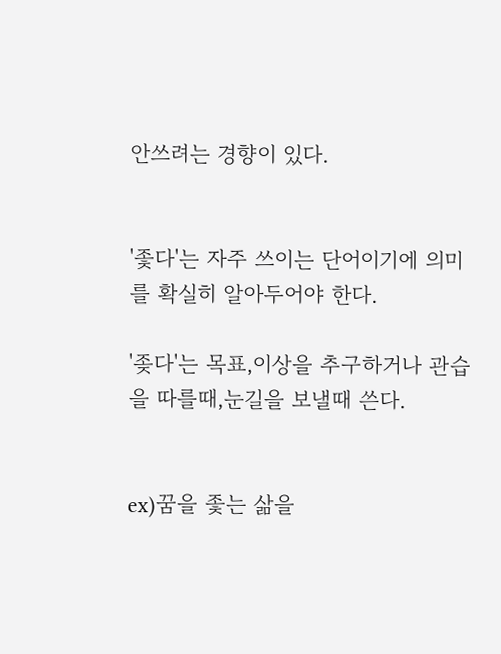안쓰려는 경향이 있다.


'좇다'는 자주 쓰이는 단어이기에 의미를 확실히 알아두어야 한다.

'좆다'는 목표,이상을 추구하거나 관습을 따를때,눈길을 보낼때 쓴다.


ex)꿈을 좇는 삶을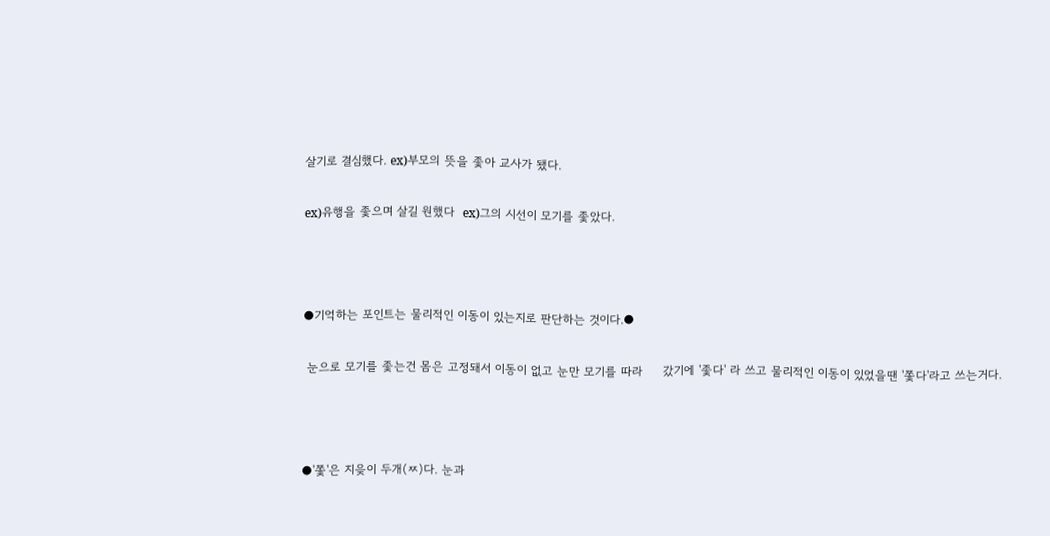살기로 결심했다. ex)부모의 뜻을 좇아 교사가 됐다.

ex)유행을 좇으며 살길 원했다  ex)그의 시선이 모기를 좇았다.



●기억하는 포인트는 물리적인 이동이 있는지로 판단하는 것이다.●

 눈으로 모기를 좇는건 몸은 고정돼서 이동이 없고 눈만 모기를 따라     갔기에 '좇다' 라 쓰고 물리적인 이동이 있었을땐 '쫓다'라고 쓰는거다.



●'쫓'은 지읒이 두개(ㅉ)다. 눈과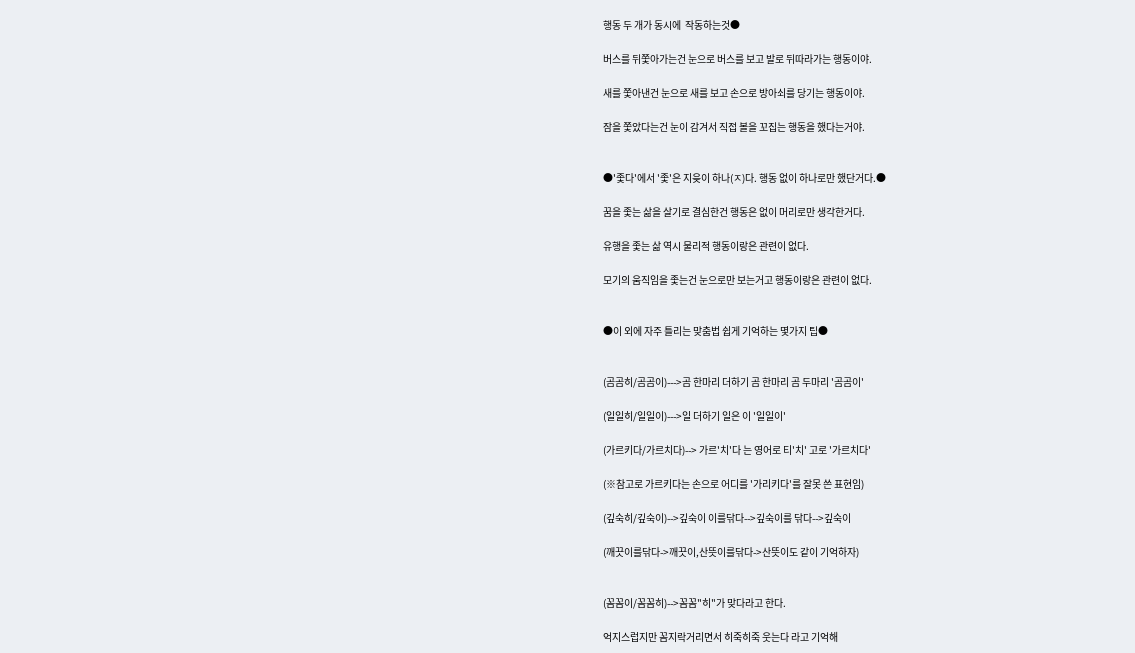행동 두 개가 동시에  작동하는것●

버스를 뒤쫓아가는건 눈으로 버스를 보고 발로 뒤따라가는 행동이야.

새를 쫓아낸건 눈으로 새를 보고 손으로 방아쇠를 당기는 행동이야.

잠을 쫓았다는건 눈이 감겨서 직접 볼을 꼬집는 행동을 했다는거야.


●'좇다'에서 '좇'은 지읒이 하나(ㅈ)다. 행동 없이 하나로만 했단거다.●

꿈을 좇는 삶을 살기로 결심한건 행동은 없이 머리로만 생각한거다.

유행을 좇는 삶 역시 물리적 행동이랑은 관련이 없다.

모기의 움직임을 좇는건 눈으로만 보는거고 행동이랑은 관련이 없다.


●이 외에 자주 틀리는 맞춤법 쉽게 기억하는 몇가지 팁●


(곰곰히/곰곰이)--->곰 한마리 더하기 곰 한마리 곰 두마리 '곰곰이'

(일일히/일일이)--->일 더하기 일은 이 '일일이'

(가르키다/가르치다)--> 가르'치'다 는 영어로 티'치' 고로 '가르치다'

(※참고로 가르키다는 손으로 어디를 '가리키다'를 잘못 쓴 표현임)

(깊숙히/깊숙이)-->깊숙이 이를닦다-->깊숙이를 닦다-->깊숙이

(깨끗이를닦다->깨끗이,산뜻이를닦다->산뜻이도 같이 기억하자)


(꼼꼼이/꼼꼼히)-->꼼꼼"히"가 맞다라고 한다.

억지스럽지만 꼼지락거리면서 히죽히죽 웃는다 라고 기억해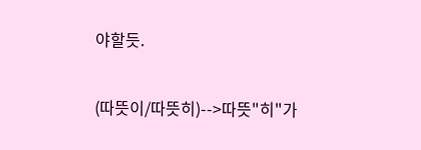야할듯.

(따뜻이/따뜻히)-->따뜻"히"가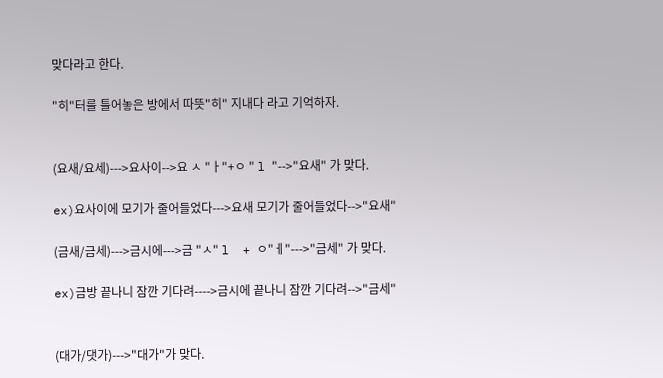맞다라고 한다.

"히"터를 틀어놓은 방에서 따뜻"히" 지내다 라고 기억하자.


(요새/요세)--->요사이-->요 ㅅ "ㅏ"+ㅇ " l "-->"요새" 가 맞다.

ex)요사이에 모기가 줄어들었다--->요새 모기가 줄어들었다-->"요새"

(금새/금세)--->금시에--->금 "ㅅ" l  + ㅇ"ㅔ"--->"금세" 가 맞다.

ex)금방 끝나니 잠깐 기다려---->금시에 끝나니 잠깐 기다려-->"금세"


(대가/댓가)--->"대가"가 맞다.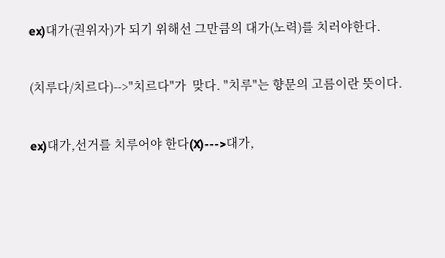ex)대가(권위자)가 되기 위해선 그만큼의 대가(노력)를 치러야한다.

(치루다/치르다)-->"치르다"가  맞다. "치루"는 향문의 고름이란 뜻이다.

ex)대가,선거를 치루어야 한다(X)--->대가,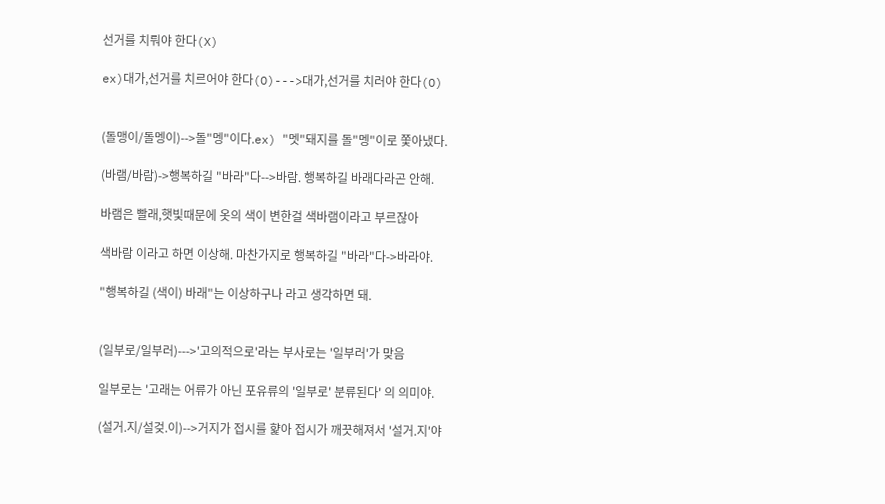선거를 치뤄야 한다(X)

ex)대가,선거를 치르어야 한다(O)--->대가,선거를 치러야 한다(O)


(돌맹이/돌멩이)-->돌"멩"이다.ex) "멧"돼지를 돌"멩"이로 쫓아냈다.

(바램/바람)->행복하길 "바라"다-->바람. 행복하길 바래다라곤 안해.

바램은 빨래,햇빛때문에 옷의 색이 변한걸 색바램이라고 부르잖아

색바람 이라고 하면 이상해. 마찬가지로 행복하길 "바라"다->바라야.

"행복하길 (색이) 바래"는 이상하구나 라고 생각하면 돼.


(일부로/일부러)--->'고의적으로'라는 부사로는 '일부러'가 맞음

일부로는 '고래는 어류가 아닌 포유류의 '일부로' 분류된다' 의 의미야.

(설거.지/설겆.이)-->거지가 접시를 햝아 접시가 깨끗해져서 '설거.지'야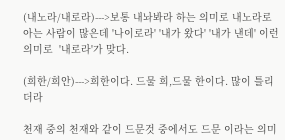(내노라/내로라)--->보통 내놔봐라 하는 의미로 내노라로 아는 사람이 많은데 '나이로라' '내가 왔다' '내가 낸데' 이런 의미로  '내로라'가 맞다.

(희한/희안)--->희한이다. 드물 희,드물 한이다. 많이 틀리더라

천재 중의 천재와 같이 드문것 중에서도 드문 이라는 의미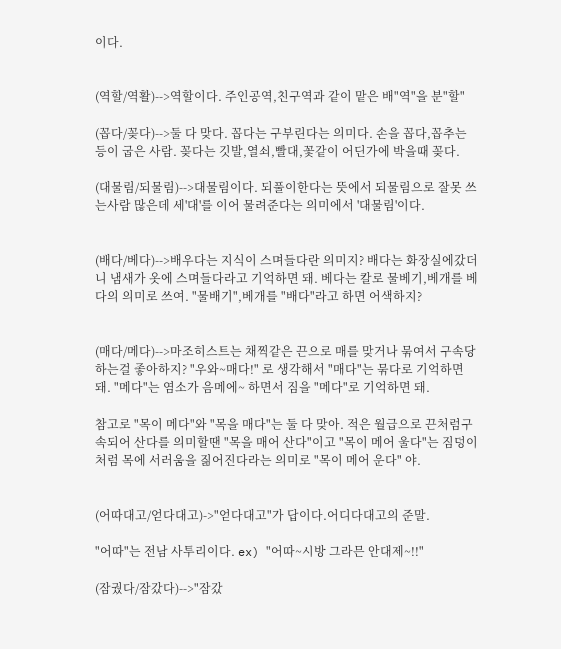이다.


(역할/역활)-->역할이다. 주인공역,친구역과 같이 맡은 배"역"을 분"할"

(꼽다/꽂다)-->둘 다 맞다. 꼽다는 구부린다는 의미다. 손을 꼽다,꼽추는 등이 굽은 사람. 꽂다는 깃발,열쇠,빨대,꽃같이 어딘가에 박을때 꽂다.

(대물림/되물림)-->대물림이다. 되풀이한다는 뜻에서 되물림으로 잘못 쓰는사람 많은데 세'대'를 이어 물려준다는 의미에서 '대물림'이다.


(배다/베다)-->배우다는 지식이 스며들다란 의미지? 배다는 화장실에갔더니 냄새가 옷에 스며들다라고 기억하면 돼. 베다는 칼로 물베기,베개를 베다의 의미로 쓰여. "물배기",베개를 "배다"라고 하면 어색하지?


(매다/메다)-->마조히스트는 채찍같은 끈으로 매를 맞거나 묶여서 구속당하는걸 좋아하지? "우와~매다!" 로 생각해서 "매다"는 묶다로 기억하면 돼. "메다"는 염소가 음메에~ 하면서 짐을 "메다"로 기억하면 돼.

참고로 "목이 메다"와 "목을 매다"는 둘 다 맞아. 적은 월급으로 끈처럼구속되어 산다를 의미할땐 "목을 매어 산다"이고 "목이 메어 울다"는 짐덩이처럼 목에 서러움을 짊어진다라는 의미로 "목이 메어 운다" 야.


(어따대고/얻다대고)->"얻다대고"가 답이다.어디다대고의 준말.

"어따"는 전남 사투리이다. ex) "어따~시방 그라믄 안대제~!!"

(잠궜다/잠갔다)-->"잠갔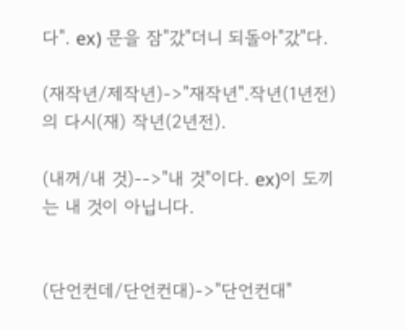다". ex) 문을 잠"갔"더니 되돌아"갔"다.

(재작년/제작년)->"재작년".작년(1년전)의 다시(재) 작년(2년전).

(내꺼/내 것)-->"내 것"이다. ex)이 도끼는 내 것이 아닙니다.


(단언컨데/단언컨대)->"단언컨대"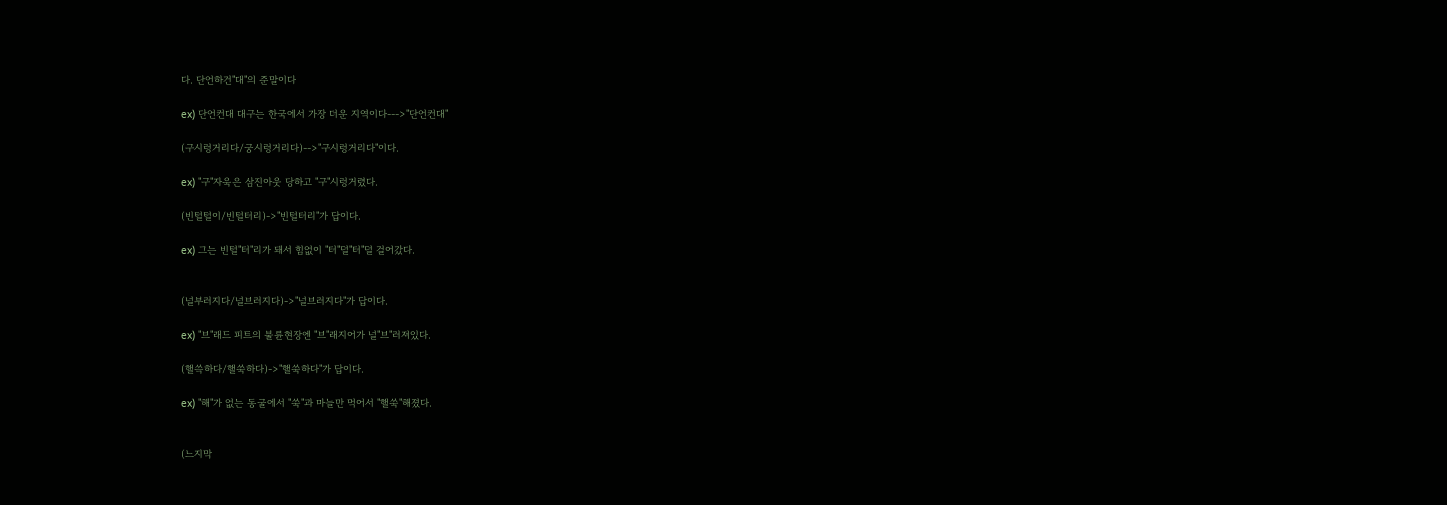다. 단언하건"대"의 준말이다

ex) 단언컨대 대구는 한국에서 가장 더운 지역이다--->"단언컨대"

(구시렁거리다/궁시렁거리다)-->"구시렁거리다"이다.

ex) "구"자욱은 삼진아웃 당하고 "구"시렁거렸다.

(빈털털이/빈털터리)->"빈털터리"가 답이다.

ex) 그는 빈털"터"리가 돼서 힘없이 "터"덜"터"덜 걸어갔다.


(널부러지다/널브러지다)->"널브러지다"가 답이다.

ex) "브"래드 피트의 불륜현장엔 "브"래지어가 널"브"러져있다.

(핼쓱하다/핼쑥하다)->"핼쑥하다"가 답이다.

ex) "해"가 없는 동굴에서 "쑥"과 마늘만 먹어서 "핼쑥"해졌다.


(느지막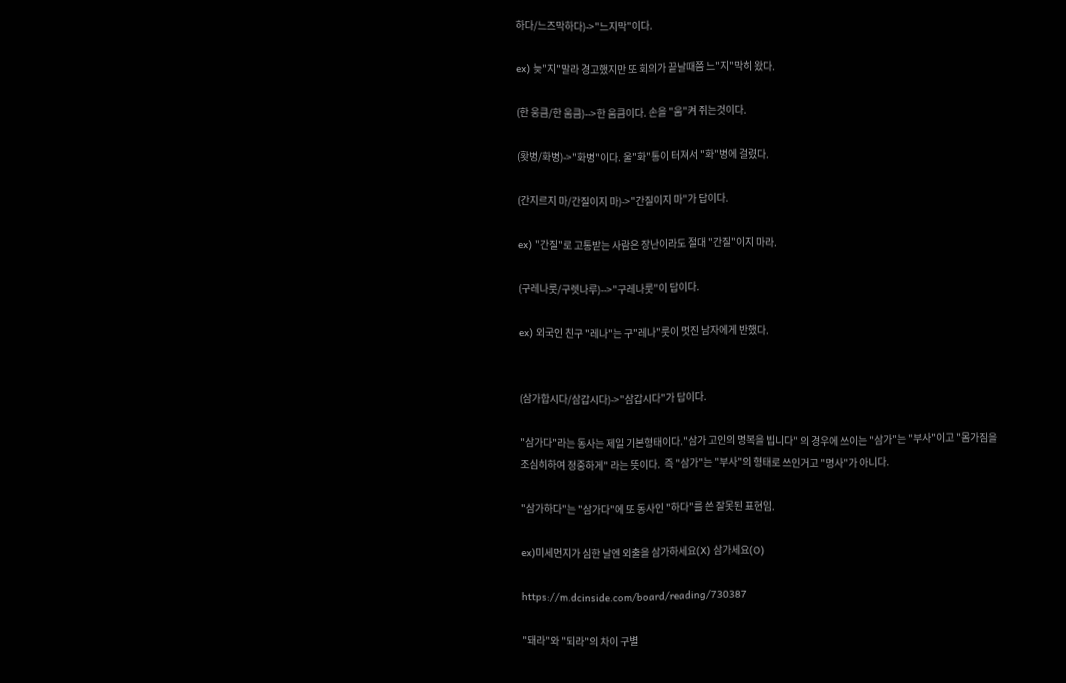하다/느즈막하다)->"느지막"이다.

ex) 늦"지"말라 경고했지만 또 회의가 끝날때쯤 느"지"막히 왔다.

(한 웅큼/한 움큼)-->한 움큼이다. 손을 "움"켜 쥐는것이다.

(홧병/화병)->"화병"이다. 울"화"통이 터져서 "화"병에 걸렸다.

(간지르지 마/간질이지 마)->"간질이지 마"가 답이다.

ex) "간질"로 고통받는 사람은 장난이라도 절대 "간질"이지 마라.

(구레나룻/구렛나루)-->"구레나룻"이 답이다.

ex) 외국인 친구 "레나"는 구"레나"룻이 멋진 남자에게 반했다.


(삼가합시다/삼갑시다)->"삼갑시다"가 답이다.

"삼가다"라는 동사는 제일 기본형태이다."삼가 고인의 명복을 빕니다" 의 경우에 쓰이는 "삼가"는 "부사"이고 "몸가짐을 조심히하여 정중하게" 라는 뜻이다.  즉 "삼가"는 "부사"의 형태로 쓰인거고 "명사"가 아니다.

"삼가하다"는 "삼가다"에 또 동사인 "하다"를 쓴 잘못된 표현임.

ex)미세먼지가 심한 날엔 외출을 삼가하세요(X) 삼가세요(O)

https://m.dcinside.com/board/reading/730387

"돼라"와 "되라"의 차이 구별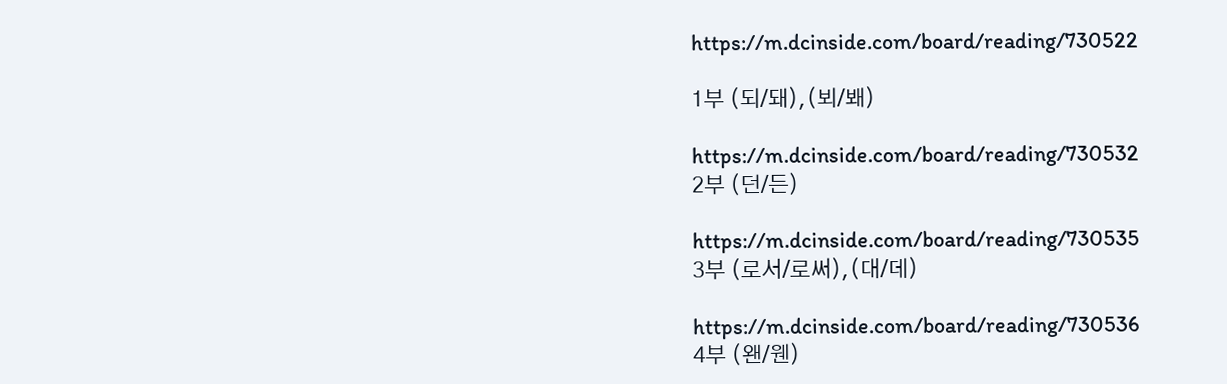https://m.dcinside.com/board/reading/730522

1부 (되/돼),(뵈/봬)

https://m.dcinside.com/board/reading/730532
2부 (던/든)

https://m.dcinside.com/board/reading/730535
3부 (로서/로써),(대/데)

https://m.dcinside.com/board/reading/730536
4부 (왠/웬)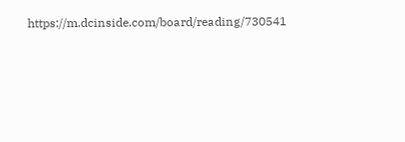https://m.dcinside.com/board/reading/730541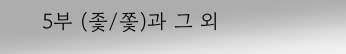5부 (좇/쫓)과 그 외